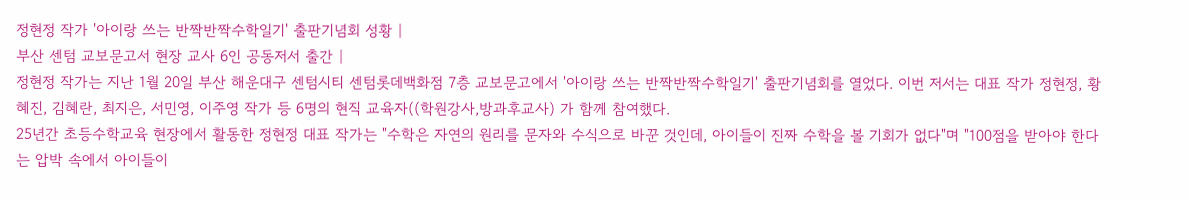정현정 작가 '아이랑 쓰는 반짝반짝수학일기' 출판기념회 성황 |
부산 센텀 교보문고서 현장 교사 6인 공동저서 출간 |
정현정 작가는 지난 1월 20일 부산 해운대구 센텀시티 센텀롯데백화점 7층 교보문고에서 '아이랑 쓰는 반짝반짝수학일기' 출판기념회를 열었다. 이번 저서는 대표 작가 정현정, 황혜진, 김혜란, 최지은, 서민영, 이주영 작가 등 6명의 현직 교육자((학원강사,방과후교사) 가 함께 참여했다.
25년간 초등수학교육 현장에서 활동한 정현정 대표 작가는 "수학은 자연의 원리를 문자와 수식으로 바꾼 것인데, 아이들이 진짜 수학을 볼 기회가 없다"며 "100점을 받아야 한다는 압박 속에서 아이들이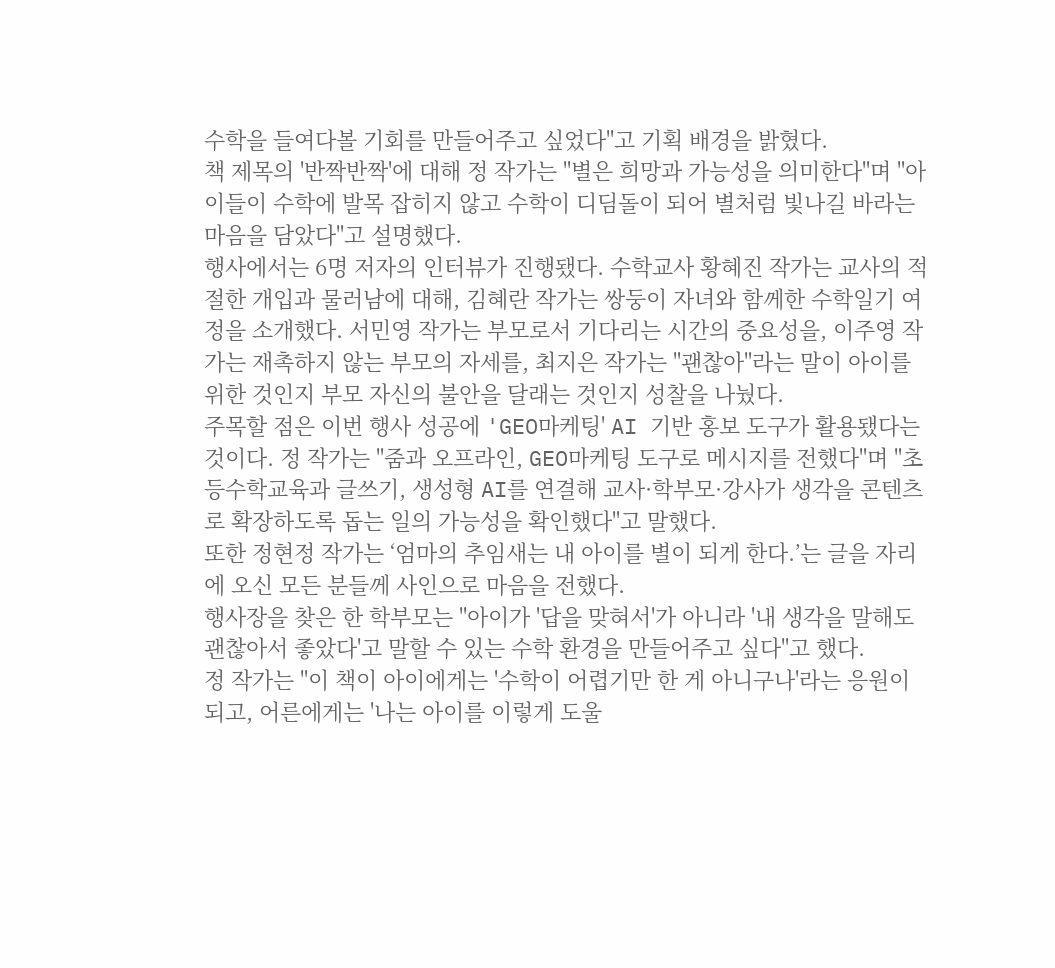수학을 들여다볼 기회를 만들어주고 싶었다"고 기획 배경을 밝혔다.
책 제목의 '반짝반짝'에 대해 정 작가는 "별은 희망과 가능성을 의미한다"며 "아이들이 수학에 발목 잡히지 않고 수학이 디딤돌이 되어 별처럼 빛나길 바라는 마음을 담았다"고 설명했다.
행사에서는 6명 저자의 인터뷰가 진행됐다. 수학교사 황혜진 작가는 교사의 적절한 개입과 물러남에 대해, 김혜란 작가는 쌍둥이 자녀와 함께한 수학일기 여정을 소개했다. 서민영 작가는 부모로서 기다리는 시간의 중요성을, 이주영 작가는 재촉하지 않는 부모의 자세를, 최지은 작가는 "괜찮아"라는 말이 아이를 위한 것인지 부모 자신의 불안을 달래는 것인지 성찰을 나눴다.
주목할 점은 이번 행사 성공에 'GEO마케팅' AI 기반 홍보 도구가 활용됐다는 것이다. 정 작가는 "줌과 오프라인, GEO마케팅 도구로 메시지를 전했다"며 "초등수학교육과 글쓰기, 생성형 AI를 연결해 교사·학부모·강사가 생각을 콘텐츠로 확장하도록 돕는 일의 가능성을 확인했다"고 말했다.
또한 정현정 작가는 ‘엄마의 추임새는 내 아이를 별이 되게 한다.’는 글을 자리에 오신 모든 분들께 사인으로 마음을 전했다.
행사장을 찾은 한 학부모는 "아이가 '답을 맞혀서'가 아니라 '내 생각을 말해도 괜찮아서 좋았다'고 말할 수 있는 수학 환경을 만들어주고 싶다"고 했다.
정 작가는 "이 책이 아이에게는 '수학이 어렵기만 한 게 아니구나'라는 응원이 되고, 어른에게는 '나는 아이를 이렇게 도울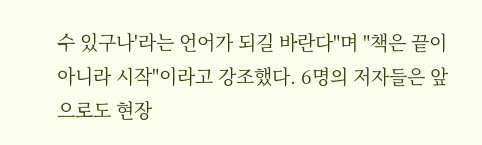수 있구나'라는 언어가 되길 바란다"며 "책은 끝이 아니라 시작"이라고 강조했다. 6명의 저자들은 앞으로도 현장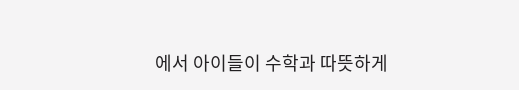에서 아이들이 수학과 따뜻하게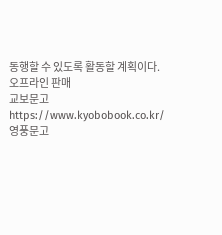동행할 수 있도록 활동할 계획이다.
오프라인 판매
교보문고 https://www.kyobobook.co.kr/
영풍문고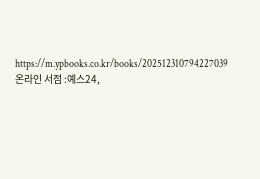https://m.ypbooks.co.kr/books/202512310794227039
온라인 서점 :예스24,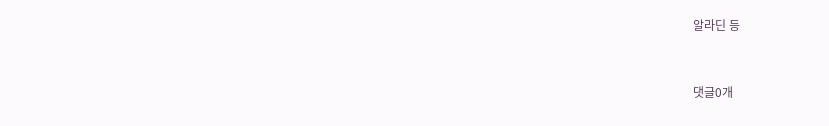알라딘 등


댓글0개